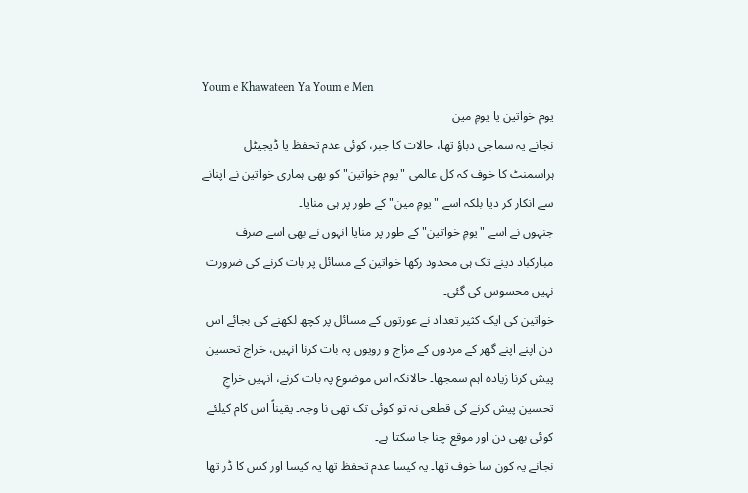Youm e Khawateen Ya Youm e Men
یوم خواتین یا یومِ مین
نجانے یہ سماجی دباؤ تھا، حالات کا جبر، کوئی عدم تحفظ یا ڈیجیٹل ہراسمنٹ کا خوف کہ کل عالمی "یوم خواتین" کو بھی ہماری خواتین نے اپنانے سے انکار کر دیا بلکہ اسے "یومِ مین" کے طور پر ہی منایا۔
جنہوں نے اسے "یومِ خواتین" کے طور پر منایا انہوں نے بھی اسے صرف مبارکباد دینے تک ہی محدود رکھا خواتین کے مسائل پر بات کرنے کی ضرورت نہیں محسوس کی گئی۔
خواتین کی ایک کثیر تعداد نے عورتوں کے مسائل پر کچھ لکھنے کی بجائے اس دن اپنے اپنے گھر کے مردوں کے مزاج و رویوں پہ بات کرنا انہیں، خراج تحسین پیش کرنا زیادہ اہم سمجھا۔ حالانکہ اس موضوع پہ بات کرنے، انہیں خراجِ تحسین پیش کرنے کی قطعی نہ تو کوئی تک تھی نا وجہ۔ یقیناً اس کام کیلئے کوئی بھی دن اور موقع چنا جا سکتا ہے۔
نجانے یہ کون سا خوف تھا۔ یہ کیسا عدم تحفظ تھا یہ کیسا اور کس کا ڈر تھا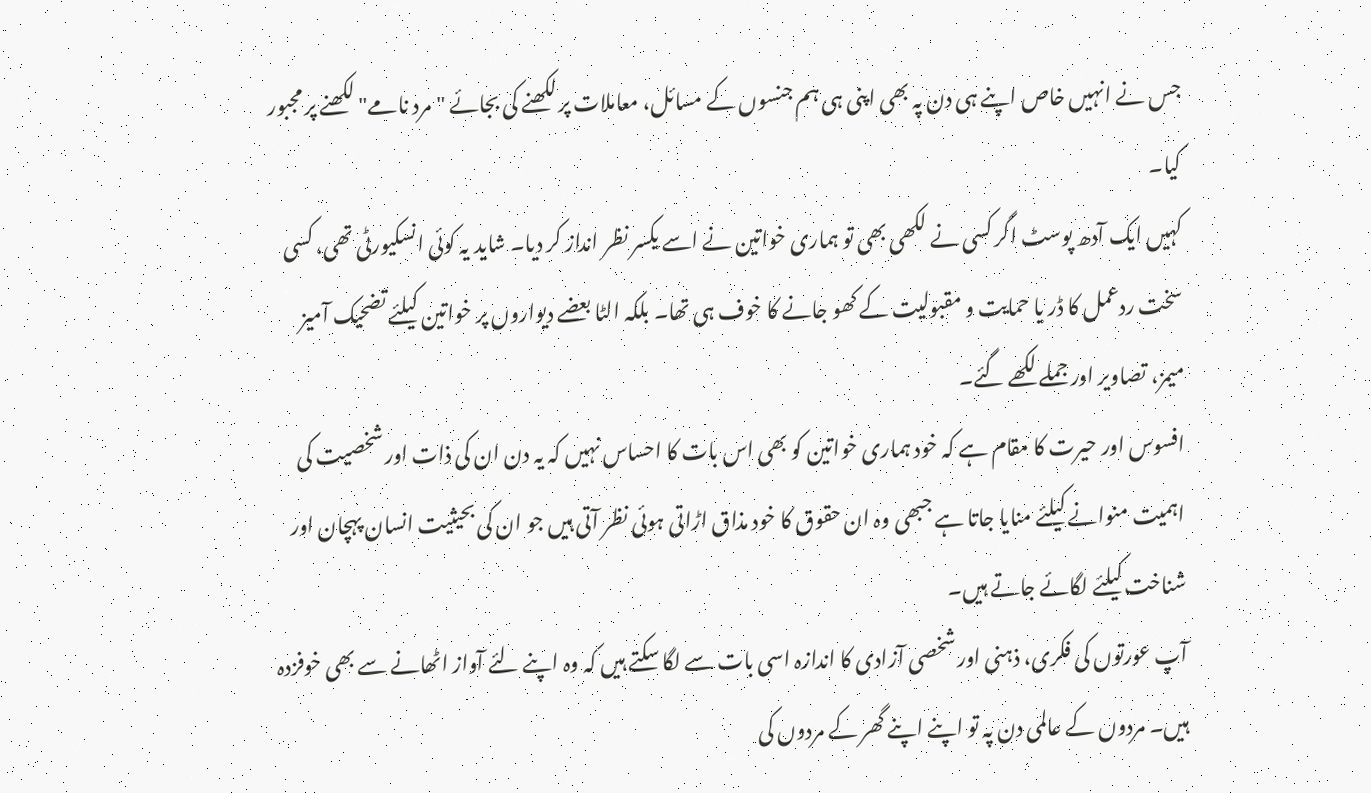جس نے انہیں خاص اپنے ہی دن پہ بھی اپنی ہی ہم جنسوں کے مسائل، معاملات پر لکھنے کی بجائے "مرد نامے" لکھنے پر مجبور کیا۔
کہیں ایک آدھ پوسٹ اگر کسی نے لکھی بھی تو ہماری خواتین نے اسے یکسر نظر انداز کر دیا۔ شاید یہ کوئی انسکیورٹی تھی، کسی سخت ردعمل کا ڈر یا حمایت و مقبولیت کے کھو جانے کا خوف ہی تھا۔ بلکہ الٹا بعضے دیواروں پر خواتین کیلئے تضحیک آمیز میمز، تصاویر اور جملے لکھے گئے۔
افسوس اور حیرت کا مقام ہے کہ خود ہماری خواتین کو بھی اس بات کا احساس نہیں کہ یہ دن ان کی ذات اور شخصیت کی اہمیت منوانے کیلئے منایا جاتا ہے جبھی وہ ان حقوق کا خود مذاق اڑاتی ہوئی نظر آتی ہیں جو ان کی بحیثیت انسان پہچان اور شناخت کیلئے لگائے جاتے ہیں۔
آپ عورتوں کی فکری، ذہنی اور شخصی آزادی کا اندازہ اسی بات سے لگا سکتے ہیں کہ وہ اپنے لئے آواز اٹھانے سے بھی خوفزدہ ہیں۔ مردوں کے عالمی دن پہ تو اپنے اپنے گھر کے مردوں کی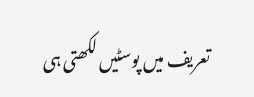تعریف میں پوسٹیں لکھتی ہی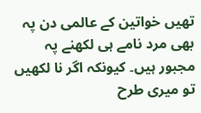تھیں خواتین کے عالمی دن پہ بھی مرد نامے ہی لکھنے پہ مجبور ہیں۔ کیونکہ اگر نا لکھیں تو میری طرح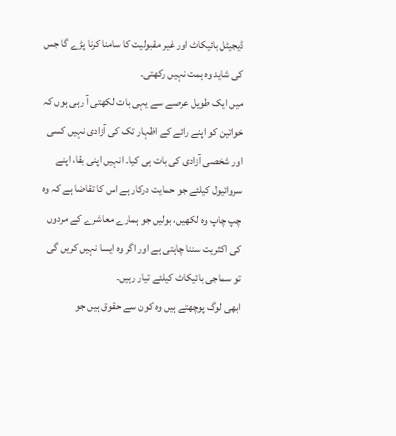ڈیجیٹل بائیکاٹ اور غیر مقبولیت کا سامنا کرنا پڑے گا جس کی شاید وہ ہمت نہیں رکھتی۔
میں ایک طویل عرصے سے یہی بات لکھتی آ رہی ہوں کہ خواتین کو اپنے رائے کے اظہار تک کی آزادی نہیں کسی اور شخصی آزادی کی بات ہی کیا۔ انہیں اپنی بقا، اپنے سروائیول کیلئے جو حمایت درکار ہے اس کا تقاضا ہے کہ وہ چپ چاپ وہ لکھیں، بولیں جو ہمارے معاشرے کے مردوں کی اکثریت سننا چاہتی ہے اور اگر وہ ایسا نہیں کریں گی تو سماجی بائیکاٹ کیلئے تیار رہیں۔
ابھی لوگ پوچھتے ہیں وہ کون سے حقوق ہیں جو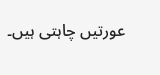عورتیں چاہتی ہیں۔